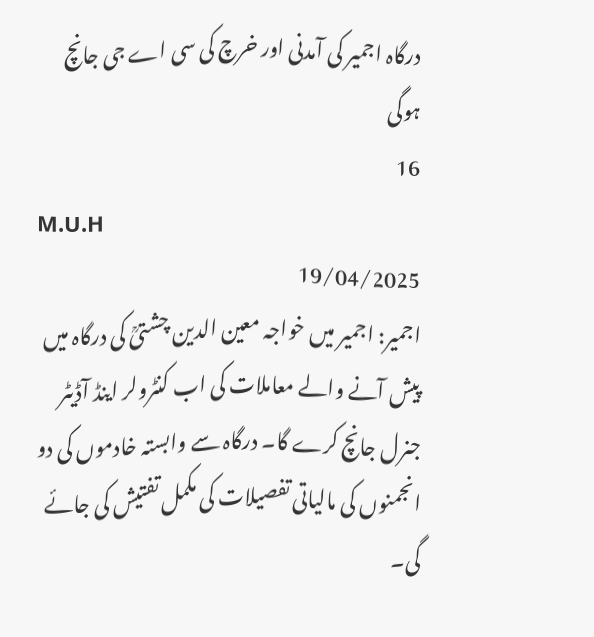درگاہ اجمیر کی آمدنی اور خرچ کی سی اے جی جانچ ہوگی
16
M.U.H
19/04/2025
اجمیر: اجمیر میں خواجہ معین الدین چشتیؒ کی درگاہ میں پیش آنے والے معاملات کی اب کنٹرولر اینڈ آڈیٹر جنرل جانچ کرے گا۔ درگاہ سے وابستہ خادموں کی دو انجمنوں کی مالیاتی تفصیلات کی مکمل تفتیش کی جائے گی۔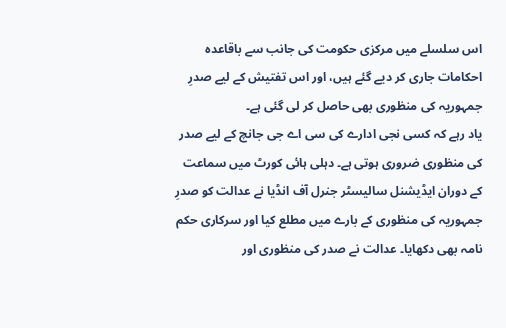اس سلسلے میں مرکزی حکومت کی جانب سے باقاعدہ احکامات جاری کر دیے گئے ہیں، اور اس تفتیش کے لیے صدرِ جمہوریہ کی منظوری بھی حاصل کر لی گئی ہے۔
یاد رہے کہ کسی نجی ادارے کی سی اے جی جانچ کے لیے صدر کی منظوری ضروری ہوتی ہے۔ دہلی ہائی کورٹ میں سماعت کے دوران ایڈیشنل سالیسٹر جنرل آف انڈیا نے عدالت کو صدرِ جمہوریہ کی منظوری کے بارے میں مطلع کیا اور سرکاری حکم نامہ بھی دکھایا۔ عدالت نے صدر کی منظوری اور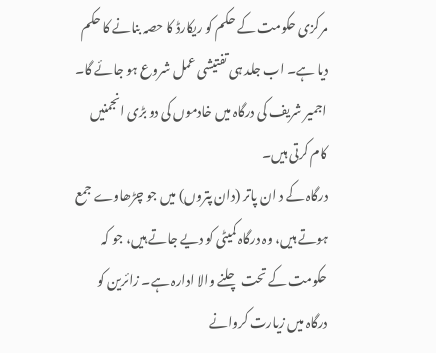مرکزی حکومت کے حکم کو ریکارڈ کا حصہ بنانے کا حکم دیا ہے۔ اب جلد ہی تفتیشی عمل شروع ہو جائے گا۔ اجمیر شریف کی درگاہ میں خادموں کی دو بڑی انجمنیں کام کرتی ہیں۔
درگاہ کے د ان پاتر (دان پتروں) میں جو چڑھاوے جمع ہوتے ہیں، وہ درگاہ کمیٹی کو دیے جاتے ہیں، جو کہ حکومت کے تحت چلنے والا ادارہ ہے۔ زائرین کو درگاہ میں زیارت کروانے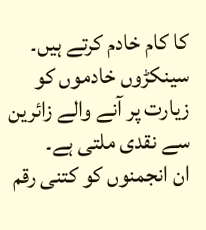کا کام خادم کرتے ہیں۔ سینکڑوں خادموں کو زیارت پر آنے والے زائرین سے نقدی ملتی ہے۔
ان انجمنوں کو کتنی رقم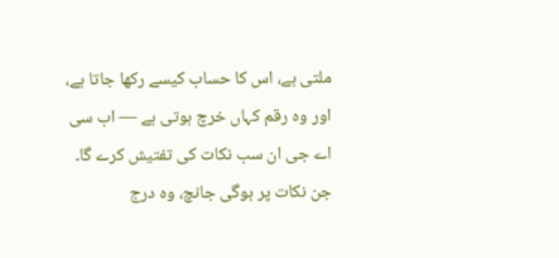ملتی ہے، اس کا حساب کیسے رکھا جاتا ہے، اور وہ رقم کہاں خرچ ہوتی ہے — اب سی اے جی ان سب نکات کی تفتیش کرے گا۔ جن نکات پر ہوگی جانچ، وہ درج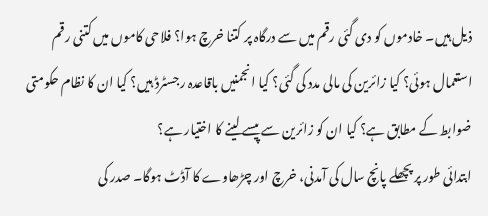ذیل ہیں۔ خادموں کو دی گئی رقم میں سے درگاہ پر کتنا خرچ ہوا؟ فلاحی کاموں میں کتنی رقم استعمال ہوئی؟ کیا زائرین کی مالی مدد کی گئی؟ کیا انجمنیں باقاعدہ رجسٹرڈ ہیں؟ کیا ان کا نظام حکومتی ضوابط کے مطابق ہے؟ کیا ان کو زائرین سے پیسے لینے کا اختیار ہے؟
ابتدائی طور پر پچھلے پانچ سال کی آمدنی، خرچ اور چڑھاوے کا آڈٹ ہوگا۔ صدر کی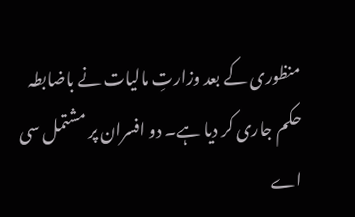منظوری کے بعد وزارتِ مالیات نے باضابطہ حکم جاری کر دیا ہے۔ دو افسران پر مشتمل سی اے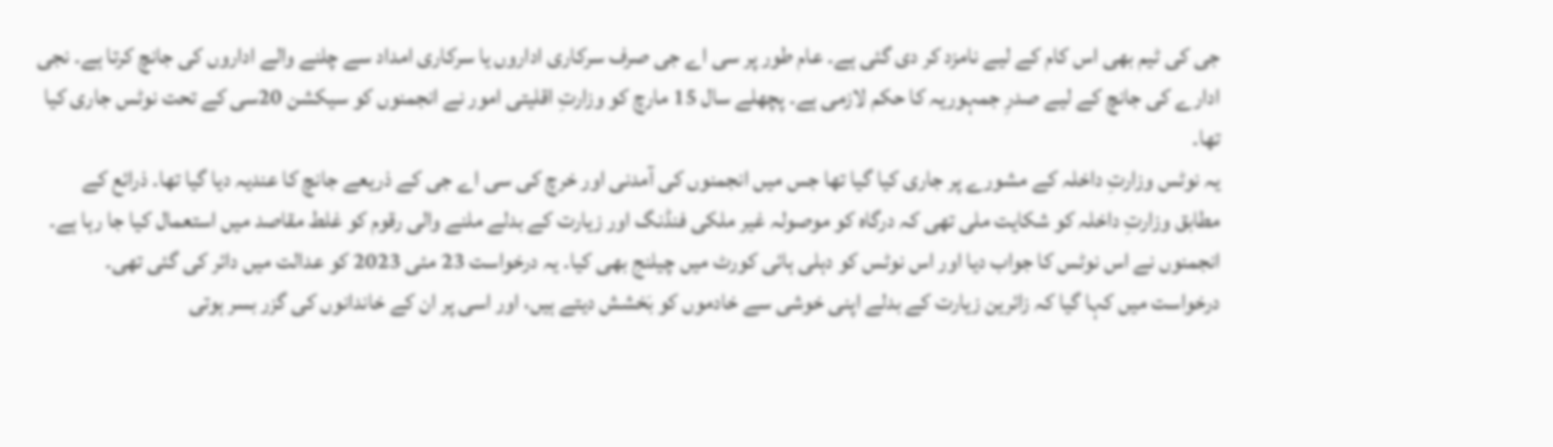جی کی ٹیم بھی اس کام کے لیے نامزد کر دی گئی ہے۔ عام طور پر سی اے جی صرف سرکاری اداروں یا سرکاری امداد سے چلنے والے اداروں کی جانچ کرتا ہے۔ نجی ادارے کی جانچ کے لیے صدرِ جمہوریہ کا حکم لازمی ہے۔ پچھلے سال 15 مارچ کو وزارتِ اقلیتی امور نے انجمنوں کو سیکشن 20سی کے تحت نوٹس جاری کیا تھا۔
یہ نوٹس وزارتِ داخلہ کے مشورے پر جاری کیا گیا تھا جس میں انجمنوں کی آمدنی اور خرچ کی سی اے جی کے ذریعے جانچ کا عندیہ دیا گیا تھا۔ ذرائع کے مطابق وزارتِ داخلہ کو شکایت ملی تھی کہ درگاہ کو موصولہ غیر ملکی فنڈنگ اور زیارت کے بدلے ملنے والی رقوم کو غلط مقاصد میں استعمال کیا جا رہا ہے۔ انجمنوں نے اس نوٹس کا جواب دیا اور اس نوٹس کو دہلی ہائی کورٹ میں چیلنج بھی کیا۔ یہ درخواست 23 مئی 2023 کو عدالت میں دائر کی گئی تھی۔
درخواست میں کہا گیا کہ زائرین زیارت کے بدلے اپنی خوشی سے خادموں کو بَخشش دیتے ہیں، اور اسی پر ان کے خاندانوں کی گزر بسر ہوتی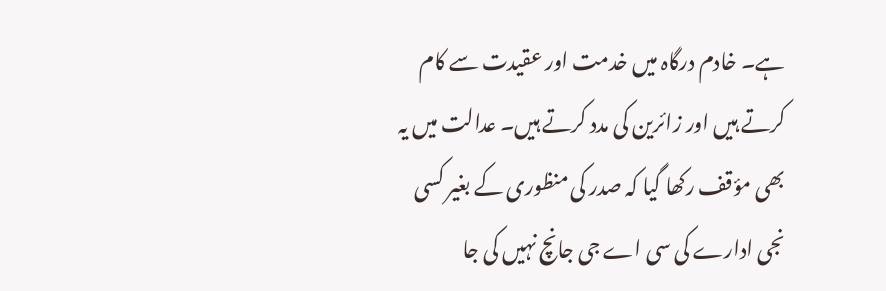ہے۔ خادم درگاہ میں خدمت اور عقیدت سے کام کرتے ہیں اور زائرین کی مدد کرتے ہیں۔ عدالت میں یہ بھی مؤقف رکھا گیا کہ صدر کی منظوری کے بغیر کسی نجی ادارے کی سی اے جی جانچ نہیں کی جا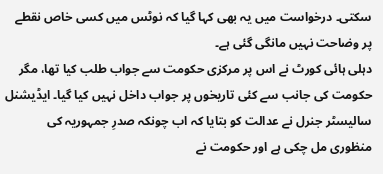سکتی۔ درخواست میں یہ بھی کہا گیا کہ نوٹس میں کسی خاص نقطے پر وضاحت نہیں مانگی گئی ہے۔
دہلی ہائی کورٹ نے اس پر مرکزی حکومت سے جواب طلب کیا تھا، مگر حکومت کی جانب سے کئی تاریخوں پر جواب داخل نہیں کیا گیا۔ ایڈیشنل سالیسٹر جنرل نے عدالت کو بتایا کہ اب چونکہ صدرِ جمہوریہ کی منظوری مل چکی ہے اور حکومت نے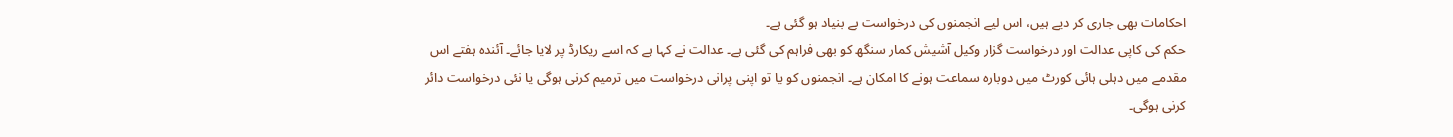احکامات بھی جاری کر دیے ہیں، اس لیے انجمنوں کی درخواست بے بنیاد ہو گئی ہے۔
حکم کی کاپی عدالت اور درخواست گزار وکیل آشیش کمار سنگھ کو بھی فراہم کی گئی ہے۔ عدالت نے کہا ہے کہ اسے ریکارڈ پر لایا جائے۔ آئندہ ہفتے اس مقدمے میں دہلی ہائی کورٹ میں دوبارہ سماعت ہونے کا امکان ہے۔ انجمنوں کو یا تو اپنی پرانی درخواست میں ترمیم کرنی ہوگی یا نئی درخواست دائر کرنی ہوگی۔